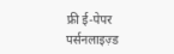फ्री ई-पेपर
पर्सनलाइज़्ड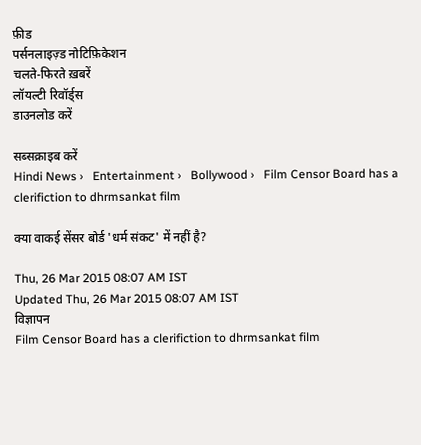फ़ीड
पर्सनलाइज़्ड नोटिफ़िकेशन
चलते-फिरते ख़बरें
लॉयल्टी रिवॉर्ड्स
डाउनलोड करें

सब्सक्राइब करें
Hindi News ›   Entertainment ›   Bollywood ›   Film Censor Board has a clerifiction to dhrmsankat film

क्या वाकई सेंसर बोर्ड 'धर्म संकट' में नहीं है?

Thu, 26 Mar 2015 08:07 AM IST
Updated Thu, 26 Mar 2015 08:07 AM IST
विज्ञापन
Film Censor Board has a clerifiction to dhrmsankat film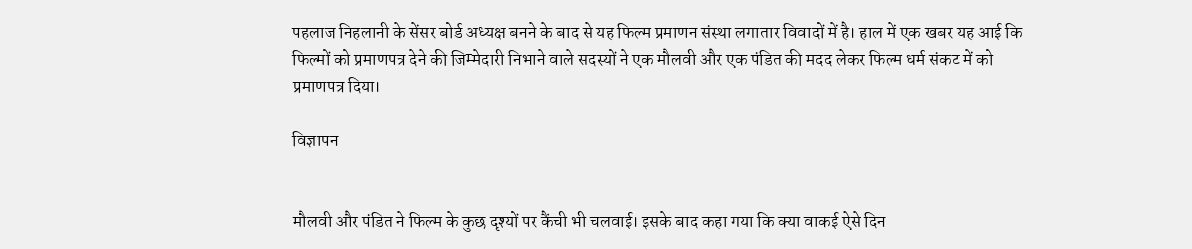पहलाज निहलानी के सेंसर बोर्ड अध्यक्ष बनने के बाद से यह फिल्म प्रमाणन संस्था लगातार विवादों में है। हाल में एक खबर यह आई कि फिल्मों को प्रमाणपत्र देने की जिम्मेदारी निभाने वाले सदस्यों ने एक मौलवी और एक पंडित की मदद लेकर फिल्म धर्म संकट में को प्रमाणपत्र दिया।

विज्ञापन


मौलवी और पंडित ने फिल्म के कुछ दृश्यों पर कैंची भी चलवाई। इसके बाद कहा गया कि क्या वाकई ऐसे दिन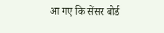आ गए कि सेंसर बोर्ड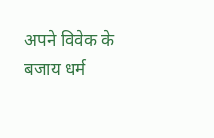अपने विवेक के बजाय धर्म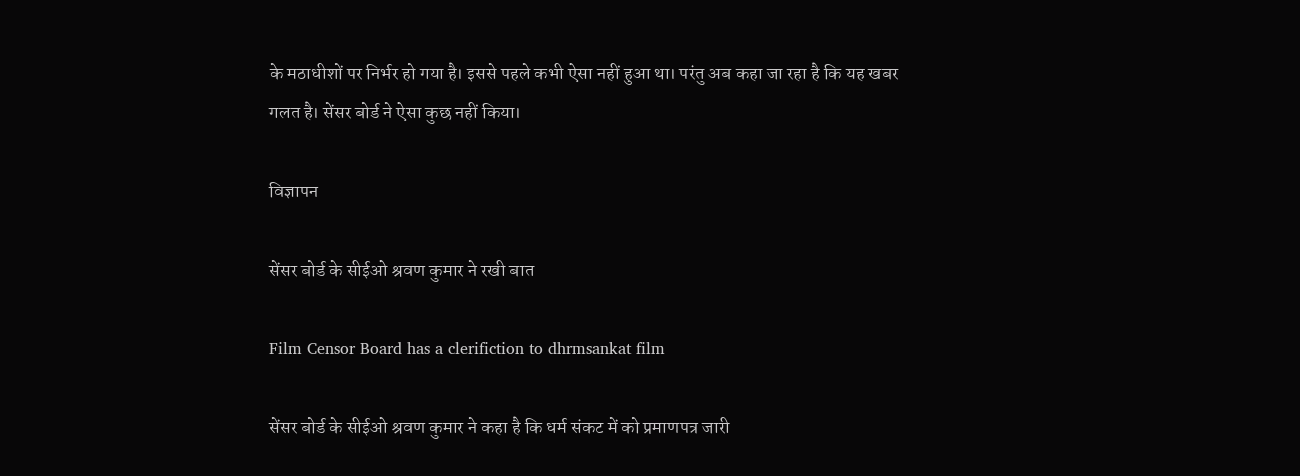के मठाधीशों पर निर्भर हो गया है। इससे पहले कभी ऐसा नहीं हुआ था। परंतु अब कहा जा रहा है कि यह खबर गलत है। सेंसर बोर्ड ने ऐसा कुछ नहीं किया।

विज्ञापन

सेंसर बोर्ड के सीईओ श्रवण कुमार ने रखी बात

Film Censor Board has a clerifiction to dhrmsankat film

सेंसर बोर्ड के सीईओ श्रवण कुमार ने कहा है कि धर्म संकट में को प्रमाणपत्र जारी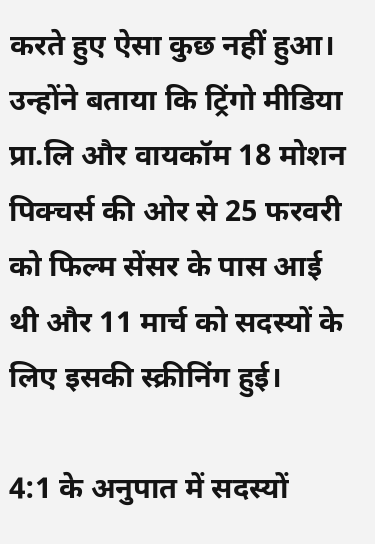करते हुए ऐसा कुछ नहीं हुआ। उन्होंने बताया कि ट्रिंगो मीडिया प्रा.लि और वायकॉम 18 मोशन पिक्चर्स की ओर से 25 फरवरी को फिल्म सेंसर के पास आई थी और 11 मार्च को सदस्यों के लिए इसकी स्क्रीनिंग हुई।

4:1 के अनुपात में सदस्यों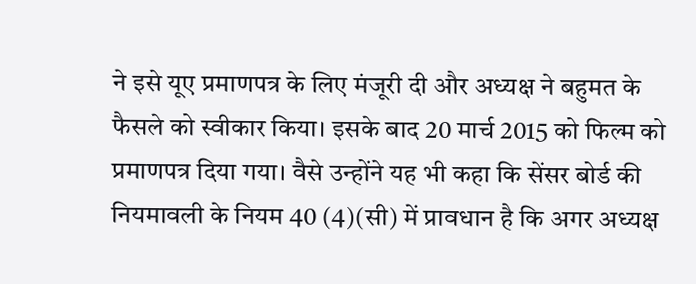ने इसे यूए प्रमाणपत्र के लिए मंजूरी दी और अध्यक्ष ने बहुमत के फैसले को स्वीकार किया। इसके बाद 20 मार्च 2015 को फिल्म को प्रमाणपत्र दिया गया। वैसे उन्होंने यह भी कहा कि सेंसर बोर्ड की नियमावली के नियम 40 (4)(सी) में प्रावधान है कि अगर अध्यक्ष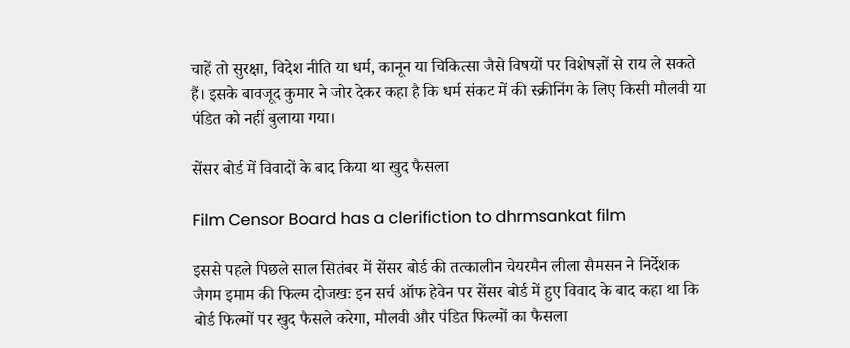चाहें तो सुरक्षा, विदेश नीति या धर्म, कानून या चिकित्सा जैसे विषयों पर विशेषज्ञों से राय ले सकते हैं। इसके बावजूद कुमार ने जोर देकर कहा है कि धर्म संकट में की स्क्रीनिंग के लिए किसी मौलवी या पंडित को नहीं बुलाया गया।

सेंसर बोर्ड में विवादों के बाद किया था खुद फैसला

Film Censor Board has a clerifiction to dhrmsankat film

इससे पहले पिछले साल सितंबर में सेंसर बोर्ड की तत्कालीन चेयरमैन लीला सैमसन ने निर्देशक जैगम इमाम की फिल्म दोजखः इन सर्च ऑफ हेवेन पर सेंसर बोर्ड में हुए विवाद के बाद कहा था कि बोर्ड फिल्मों पर खुद फैसले करेगा, मौलवी और पंडित फिल्मों का फैसला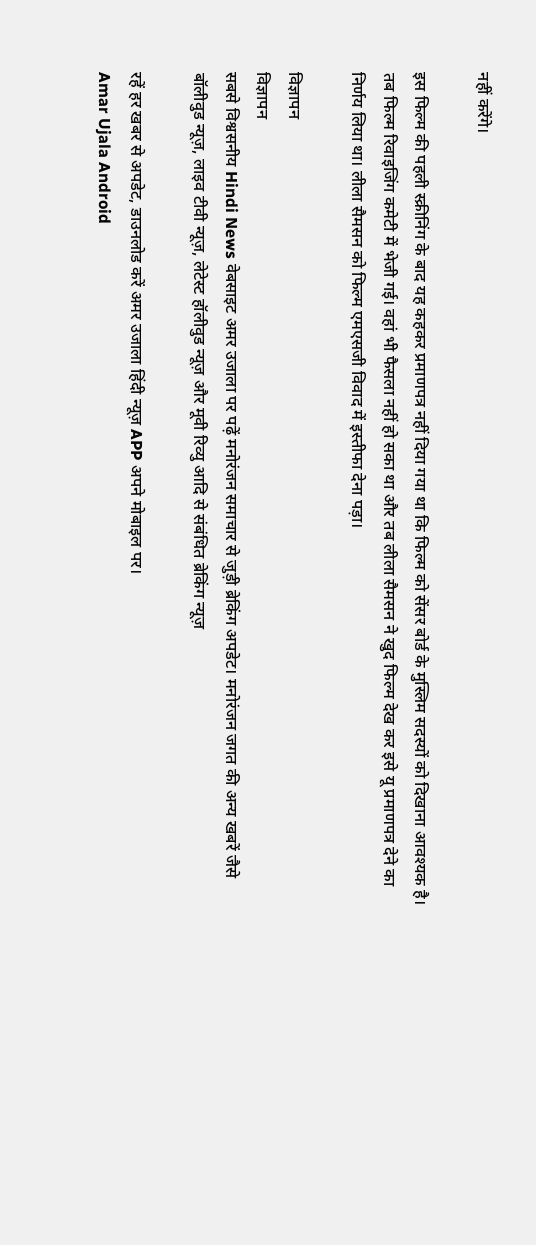नहीं करेंगे।

इस फिल्म की पहली स्क्रीनिंग के बाद यह कहकर प्रमाणपत्र नहीं दिया गया था कि फिल्म को सेंसर बोर्ड के मुस्लिम सदस्यों को दिखाना आवश्यक है। तब फिल्म रिवाइजिंग कमेटी में भेजी गई। वहां भी फैसला नहीं हो सका था और तब लीला सैमसन ने खुद फिल्म देख कर इसे यू प्रमाणपत्र देने का निर्णय लिया था। लीला सैमसन को फिल्म एमएसजी विवाद में इस्तीफा देना पड़ा।

विज्ञापन
विज्ञापन
सबसे विश्वसनीय Hindi News वेबसाइट अमर उजाला पर पढ़ें मनोरंजन समाचार से जुड़ी ब्रेकिंग अपडेट। मनोरंजन जगत की अन्य खबरें जैसे बॉलीवुड न्यूज़, लाइव टीवी न्यूज़, लेटेस्ट हॉलीवुड न्यूज़ और मूवी रिव्यु आदि से संबंधित ब्रेकिंग न्यूज़

रहें हर खबर से अपडेट, डाउनलोड करें अमर उजाला हिंदी न्यूज़ APP अपने मोबाइल पर।
Amar Ujala Android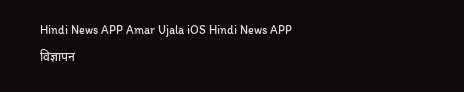Hindi News APP Amar Ujala iOS Hindi News APP
विज्ञापन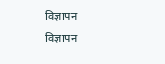विज्ञापन
विज्ञापन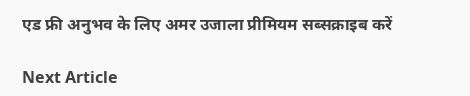एड फ्री अनुभव के लिए अमर उजाला प्रीमियम सब्सक्राइब करें

Next Article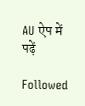AU ऐप में पढ़ें

Followed